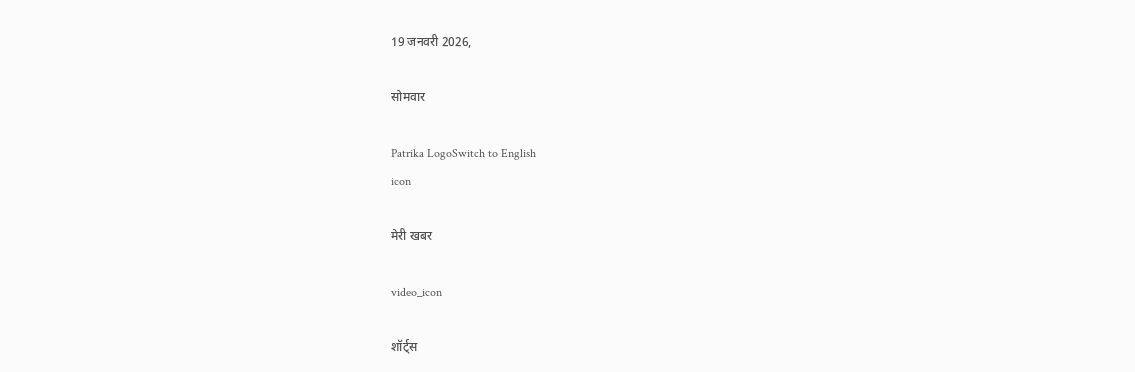19 जनवरी 2026,

सोमवार

Patrika LogoSwitch to English
icon

मेरी खबर

video_icon

शॉर्ट्स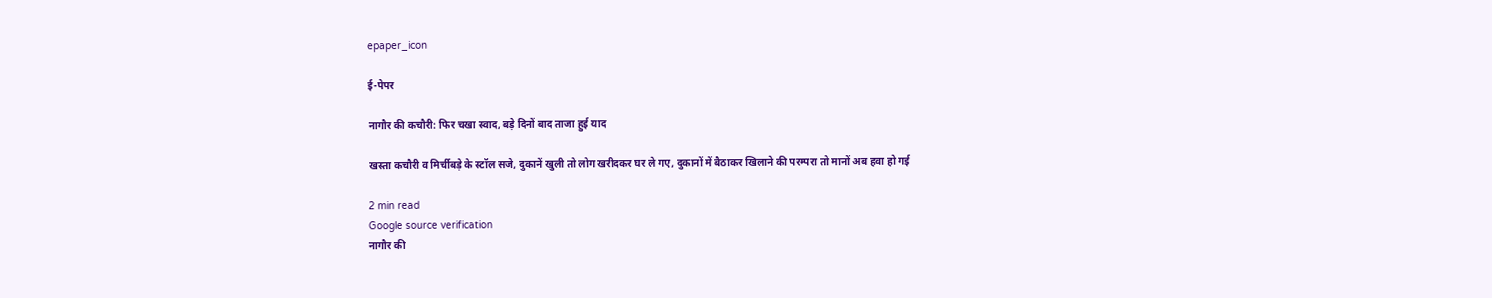epaper_icon

ई-पेपर

नागौर की कचौरी: फिर चखा स्वाद, बड़े दिनों बाद ताजा हुई याद

खस्ता कचौरी व मिर्चीबड़े के स्टॉल सजे, दुकानें खुली तो लोग खरीदकर घर ले गए, दुकानों में बैठाकर खिलाने की परम्परा तो मानों अब हवा हो गई

2 min read
Google source verification
नागौर की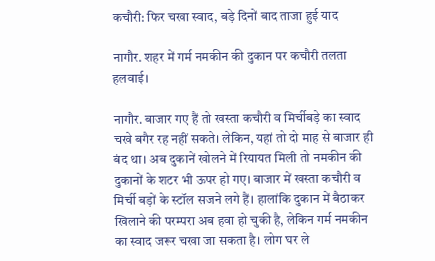कचौरी: फिर चखा स्वाद, बड़े दिनों बाद ताजा हुई याद

नागौर. शहर में गर्म नमकीन की दुकान पर कचौरी तलता हलवाई।

नागौर. बाजार गए हैं तो खस्ता कचौरी व मिर्चीबड़े का स्वाद चखे बगैर रह नहीं सकते। लेकिन, यहां तो दो माह से बाजार ही बंद था। अब दुकानें खोलने में रियायत मिली तो नमकीन की दुकानों के शटर भी ऊपर हो गए। बाजार में खस्ता कचौरी व मिर्ची बड़ों के स्टॉल सजने लगे हैं। हालांकि दुकान में बैठाकर खिलाने की परम्परा अब हवा हो चुकी है, लेकिन गर्म नमकीन का स्वाद जरूर चखा जा सकता है। लोग घर ले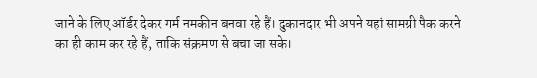जाने के लिए ऑर्डर देकर गर्म नमकीन बनवा रहे हैं। दुकानदार भी अपने यहां सामग्री पैक करने का ही काम कर रहे हैं, ताकि संक्रमण से बचा जा सके।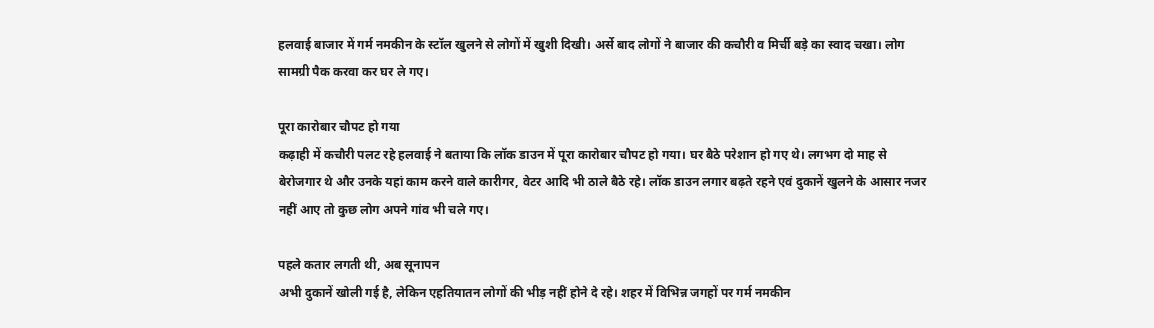हलवाई बाजार में गर्म नमकीन के स्टॉल खुलने से लोगों में खुशी दिखी। अर्से बाद लोगों ने बाजार की कचौरी व मिर्ची बड़े का स्वाद चखा। लोग सामग्री पैक करवा कर घर ले गए।

पूरा कारोबार चौपट हो गया
कढ़ाही में कचौरी पलट रहे हलवाई ने बताया कि लॉक डाउन में पूरा कारोबार चौपट हो गया। घर बैठे परेशान हो गए थे। लगभग दो माह से बेरोजगार थे और उनके यहां काम करने वाले कारीगर, वेटर आदि भी ठाले बैठे रहे। लॉक डाउन लगार बढ़ते रहने एवं दुकानें खुलने के आसार नजर नहीं आए तो कुछ लोग अपने गांव भी चले गए।

पहले कतार लगती थी, अब सूनापन
अभी दुकानें खोली गई है, लेकिन एहतियातन लोगों की भीड़ नहीं होने दे रहे। शहर में विभिन्न जगहों पर गर्म नमकीन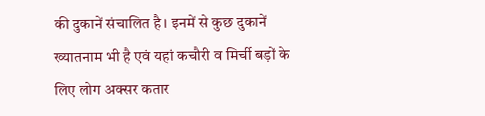की दुकानें संचालित है। इनमें से कुछ दुकानें ख्यातनाम भी है एवं यहां कचौरी व मिर्ची बड़ों के लिए लोग अक्सर कतार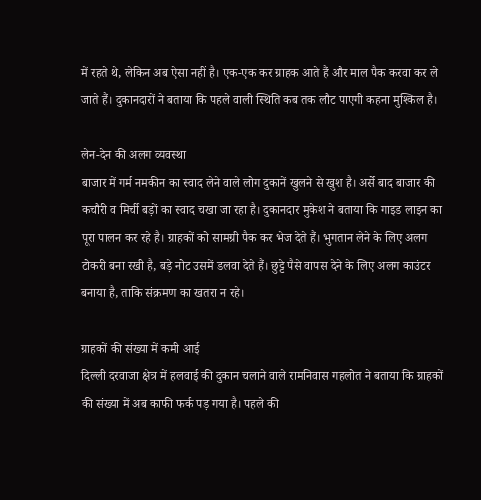में रहते थे, लेकिन अब ऐसा नहीं है। एक-एक कर ग्राहक आते हैं और माल पैक करवा कर ले जाते हैं। दुकानदारों ने बताया कि पहले वाली स्थिति कब तक लौट पाएगी कहना मुश्किल है।

लेन-देन की अलग व्यवस्था
बाजार में गर्म नमकीन का स्वाद लेने वाले लोग दुकानें खुलने से खुश है। अर्से बाद बाजार की कचौरी व मिर्ची बड़ों का स्वाद चखा जा रहा है। दुकानदार मुकेश ने बताया कि गाइड लाइन का पूरा पालन कर रहे है। ग्राहकों को सामग्री पैक कर भेज देते हैं। भुगतान लेने के लिए अलग टोकरी बना रखी है, बड़े नोट उसमें डलवा देते हैं। छुट्टे पैसे वापस देने के लिए अलग काउंटर बनाया है, ताकि संक्रमण का खतरा न रहे।

ग्राहकों की संख्या में कमी आई
दिल्ली दरवाजा क्षेत्र में हलवाई की दुकान चलाने वाले रामनिवास गहलोत ने बताया कि ग्राहकों की संख्या में अब काफी फर्क पड़ गया है। पहले की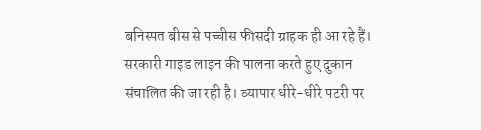बनिस्पत बीस से पच्चीस फीसदी ग्राहक ही आ रहे हैं। सरकारी गाइड लाइन की पालना करते हुए दुकान संचालित की जा रही है। व्यापार धीरे-धीरे पटरी पर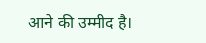आने की उम्मीद है।